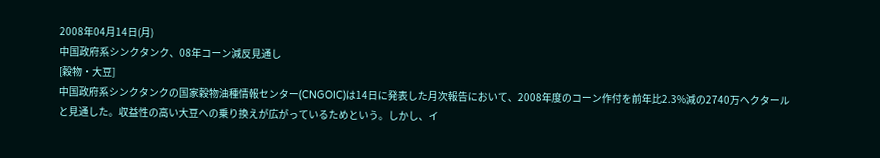2008年04月14日(月)
中国政府系シンクタンク、08年コーン減反見通し
[穀物・大豆]
中国政府系シンクタンクの国家穀物油種情報センター(CNGOIC)は14日に発表した月次報告において、2008年度のコーン作付を前年比2.3%減の2740万ヘクタールと見通した。収益性の高い大豆への乗り換えが広がっているためという。しかし、イ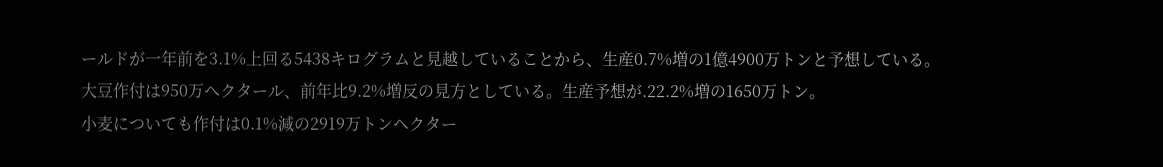ールドが一年前を3.1%上回る5438キログラムと見越していることから、生産0.7%増の1億4900万トンと予想している。
大豆作付は950万ヘクタール、前年比9.2%増反の見方としている。生産予想が.22.2%増の1650万トン。
小麦についても作付は0.1%減の2919万トンヘクター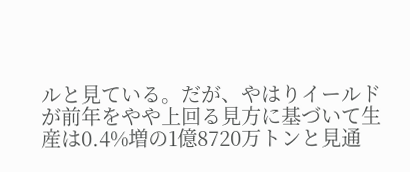ルと見ている。だが、やはりイールドが前年をやや上回る見方に基づいて生産は0.4%増の1億8720万トンと見通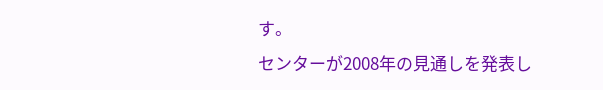す。
センターが2008年の見通しを発表し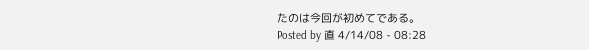たのは今回が初めてである。
Posted by 直 4/14/08 - 08:28